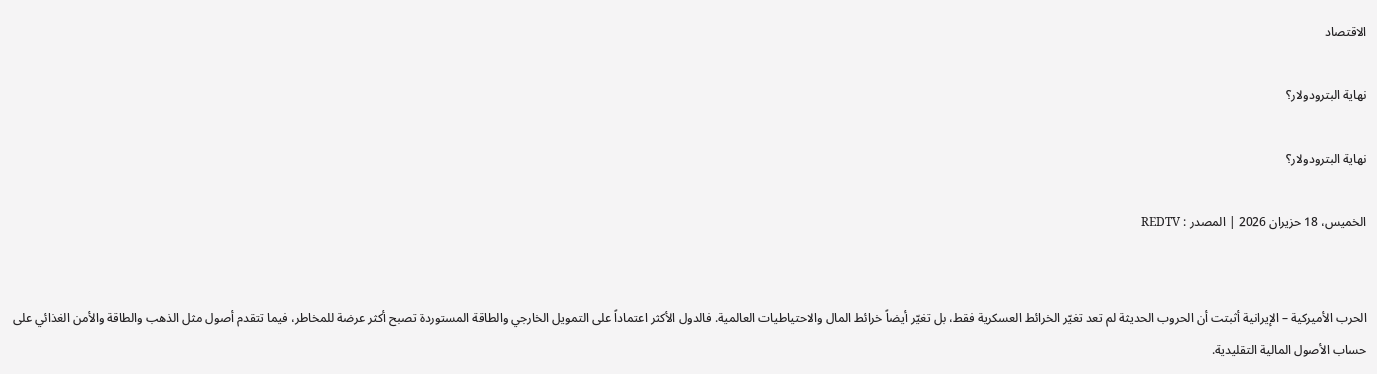الاقتصاد

نهاية البترودولار؟

نهاية البترودولار؟

الخميس، 18 حزيران 2026 | المصدر : REDTV


الحرب الأميركية – الإيرانية أثبتت أن الحروب الحديثة لم تعد تغيّر الخرائط العسكرية فقط، بل تغيّر أيضاً خرائط المال والاحتياطيات العالمية. فالدول الأكثر اعتماداً على التمويل الخارجي والطاقة المستوردة تصبح أكثر عرضة للمخاطر، فيما تتقدم أصول مثل الذهب والطاقة والأمن الغذائي على حساب الأصول المالية التقليدية.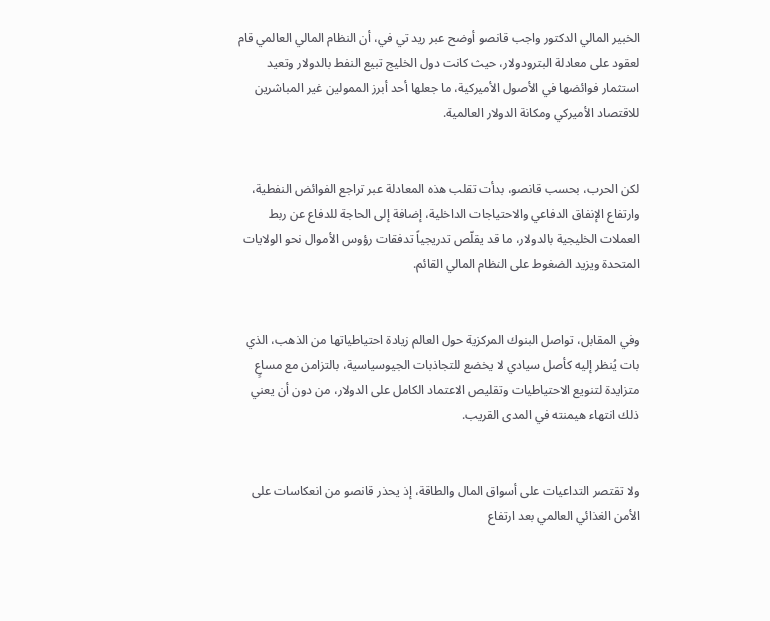الخبير المالي الدكتور واجب قانصو أوضح عبر ريد تي في، أن النظام المالي العالمي قام لعقود على معادلة البترودولار، حيث كانت دول الخليج تبيع النفط بالدولار وتعيد استثمار فوائضها في الأصول الأميركية، ما جعلها أحد أبرز الممولين غير المباشرين للاقتصاد الأميركي ومكانة الدولار العالمية.


لكن الحرب، بحسب قانصو، بدأت تقلب هذه المعادلة عبر تراجع الفوائض النفطية، وارتفاع الإنفاق الدفاعي والاحتياجات الداخلية، إضافة إلى الحاجة للدفاع عن ربط العملات الخليجية بالدولار، ما قد يقلّص تدريجياً تدفقات رؤوس الأموال نحو الولايات المتحدة ويزيد الضغوط على النظام المالي القائم.


وفي المقابل، تواصل البنوك المركزية حول العالم زيادة احتياطياتها من الذهب، الذي بات يُنظر إليه كأصل سيادي لا يخضع للتجاذبات الجيوسياسية، بالتزامن مع مساعٍ متزايدة لتنويع الاحتياطيات وتقليص الاعتماد الكامل على الدولار، من دون أن يعني ذلك انتهاء هيمنته في المدى القريب.


ولا تقتصر التداعيات على أسواق المال والطاقة، إذ يحذر قانصو من انعكاسات على الأمن الغذائي العالمي بعد ارتفاع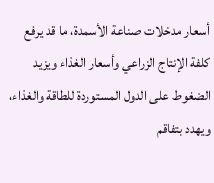أسعار مدخلات صناعة الأسمدة، ما قد يرفع كلفة الإنتاج الزراعي وأسعار الغذاء ويزيد الضغوط على الدول المستوردة للطاقة والغذاء، ويهدد بتفاقم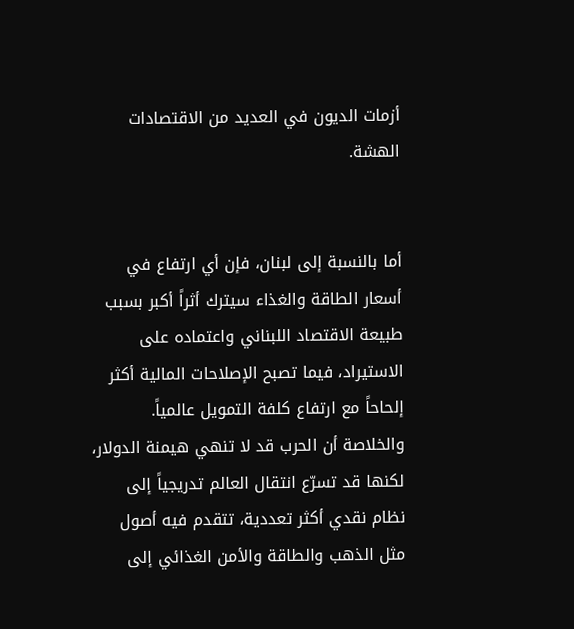أزمات الديون في العديد من الاقتصادات الهشة.


أما بالنسبة إلى لبنان، فإن أي ارتفاع في أسعار الطاقة والغذاء سيترك أثراً أكبر بسبب طبيعة الاقتصاد اللبناني واعتماده على الاستيراد، فيما تصبح الإصلاحات المالية أكثر إلحاحاً مع ارتفاع كلفة التمويل عالمياً. والخلاصة أن الحرب قد لا تنهي هيمنة الدولار، لكنها قد تسرّع انتقال العالم تدريجياً إلى نظام نقدي أكثر تعددية، تتقدم فيه أصول مثل الذهب والطاقة والأمن الغذائي إلى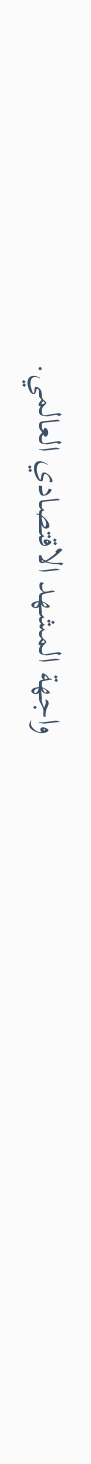واجهة المشهد الاقتصادي العالمي.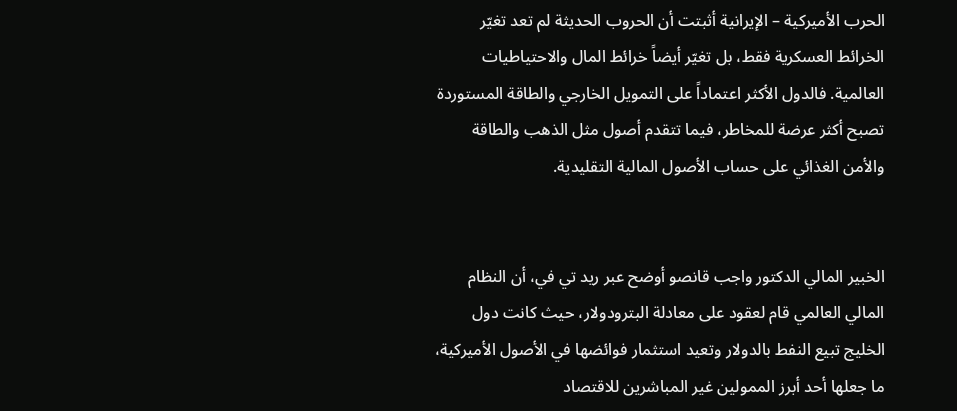الحرب الأميركية – الإيرانية أثبتت أن الحروب الحديثة لم تعد تغيّر الخرائط العسكرية فقط، بل تغيّر أيضاً خرائط المال والاحتياطيات العالمية. فالدول الأكثر اعتماداً على التمويل الخارجي والطاقة المستوردة تصبح أكثر عرضة للمخاطر، فيما تتقدم أصول مثل الذهب والطاقة والأمن الغذائي على حساب الأصول المالية التقليدية.


الخبير المالي الدكتور واجب قانصو أوضح عبر ريد تي في، أن النظام المالي العالمي قام لعقود على معادلة البترودولار، حيث كانت دول الخليج تبيع النفط بالدولار وتعيد استثمار فوائضها في الأصول الأميركية، ما جعلها أحد أبرز الممولين غير المباشرين للاقتصاد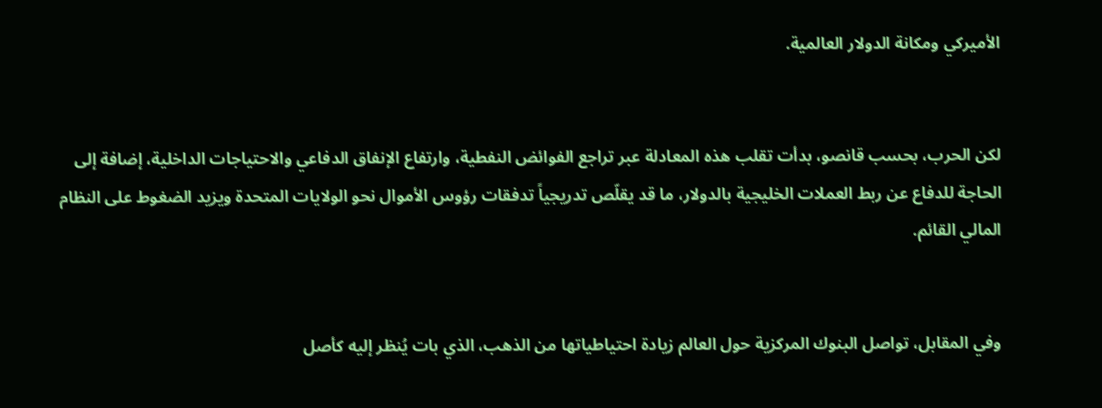الأميركي ومكانة الدولار العالمية.


لكن الحرب، بحسب قانصو، بدأت تقلب هذه المعادلة عبر تراجع الفوائض النفطية، وارتفاع الإنفاق الدفاعي والاحتياجات الداخلية، إضافة إلى الحاجة للدفاع عن ربط العملات الخليجية بالدولار، ما قد يقلّص تدريجياً تدفقات رؤوس الأموال نحو الولايات المتحدة ويزيد الضغوط على النظام المالي القائم.


وفي المقابل، تواصل البنوك المركزية حول العالم زيادة احتياطياتها من الذهب، الذي بات يُنظر إليه كأصل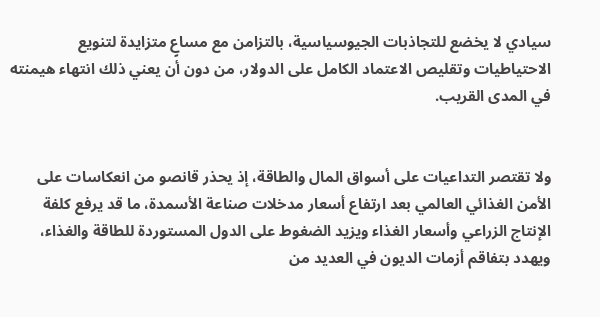سيادي لا يخضع للتجاذبات الجيوسياسية، بالتزامن مع مساعٍ متزايدة لتنويع الاحتياطيات وتقليص الاعتماد الكامل على الدولار، من دون أن يعني ذلك انتهاء هيمنته في المدى القريب.


ولا تقتصر التداعيات على أسواق المال والطاقة، إذ يحذر قانصو من انعكاسات على الأمن الغذائي العالمي بعد ارتفاع أسعار مدخلات صناعة الأسمدة، ما قد يرفع كلفة الإنتاج الزراعي وأسعار الغذاء ويزيد الضغوط على الدول المستوردة للطاقة والغذاء، ويهدد بتفاقم أزمات الديون في العديد من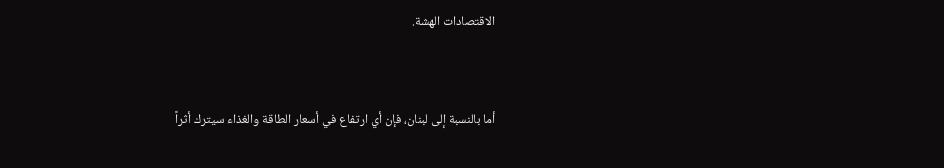الاقتصادات الهشة.


أما بالنسبة إلى لبنان، فإن أي ارتفاع في أسعار الطاقة والغذاء سيترك أثراً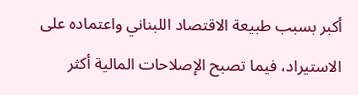أكبر بسبب طبيعة الاقتصاد اللبناني واعتماده على الاستيراد، فيما تصبح الإصلاحات المالية أكثر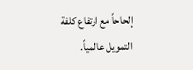إلحاحاً مع ارتفاع كلفة التمويل عالمياً.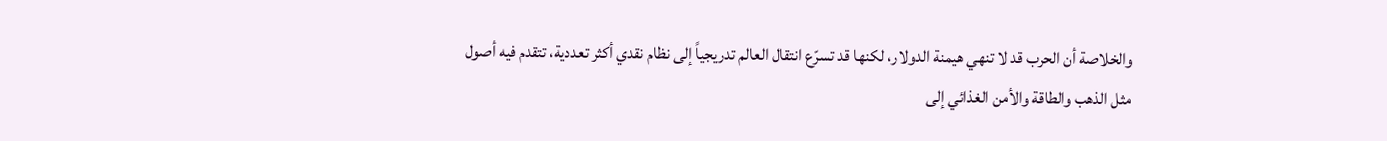والخلاصة أن الحرب قد لا تنهي هيمنة الدولار، لكنها قد تسرّع انتقال العالم تدريجياً إلى نظام نقدي أكثر تعددية، تتقدم فيه أصول مثل الذهب والطاقة والأمن الغذائي إلى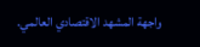واجهة المشهد الاقتصادي العالمي.